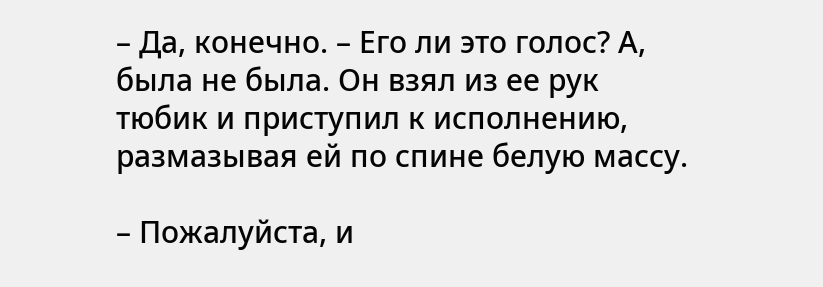– Да, конечно. – Его ли это голос? А, была не была. Он взял из ее рук тюбик и приступил к исполнению, размазывая ей по спине белую массу.

– Пожалуйста, и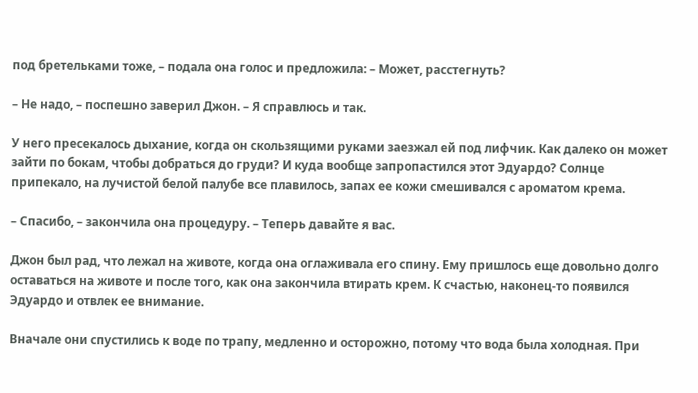под бретельками тоже, – подала она голос и предложила: – Может, расстегнуть?

– Не надо, – поспешно заверил Джон. – Я справлюсь и так.

У него пресекалось дыхание, когда он скользящими руками заезжал ей под лифчик. Как далеко он может зайти по бокам, чтобы добраться до груди? И куда вообще запропастился этот Эдуардо? Солнце припекало, на лучистой белой палубе все плавилось, запах ее кожи смешивался с ароматом крема.

– Спасибо, – закончила она процедуру. – Теперь давайте я вас.

Джон был рад, что лежал на животе, когда она оглаживала его спину. Ему пришлось еще довольно долго оставаться на животе и после того, как она закончила втирать крем. К счастью, наконец-то появился Эдуардо и отвлек ее внимание.

Вначале они спустились к воде по трапу, медленно и осторожно, потому что вода была холодная. При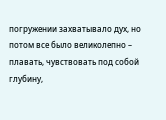погружении захватывало дух, но потом все было великолепно – плавать, чувствовать под собой глубину,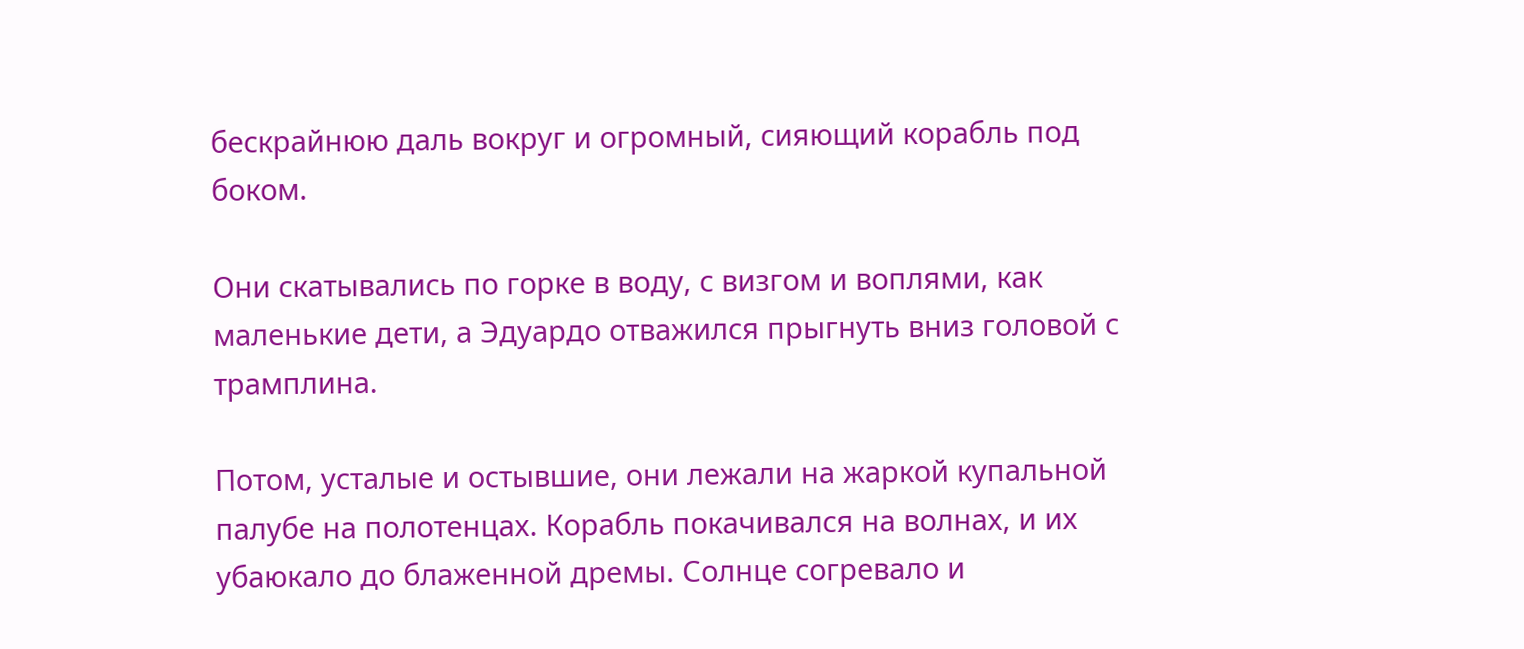бескрайнюю даль вокруг и огромный, сияющий корабль под боком.

Они скатывались по горке в воду, с визгом и воплями, как маленькие дети, а Эдуардо отважился прыгнуть вниз головой с трамплина.

Потом, усталые и остывшие, они лежали на жаркой купальной палубе на полотенцах. Корабль покачивался на волнах, и их убаюкало до блаженной дремы. Солнце согревало и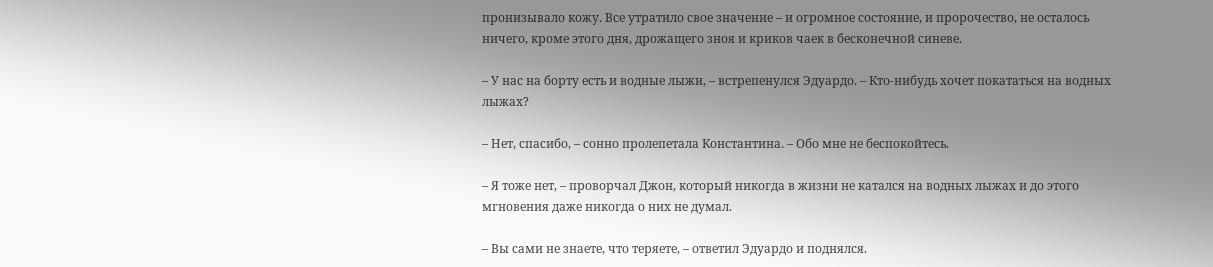пронизывало кожу. Все утратило свое значение – и огромное состояние, и пророчество, не осталось ничего, кроме этого дня, дрожащего зноя и криков чаек в бесконечной синеве.

– У нас на борту есть и водные лыжи, – встрепенулся Эдуардо. – Кто-нибудь хочет покататься на водных лыжах?

– Нет, спасибо, – сонно пролепетала Константина. – Обо мне не беспокойтесь.

– Я тоже нет, – проворчал Джон, который никогда в жизни не катался на водных лыжах и до этого мгновения даже никогда о них не думал.

– Вы сами не знаете, что теряете, – ответил Эдуардо и поднялся.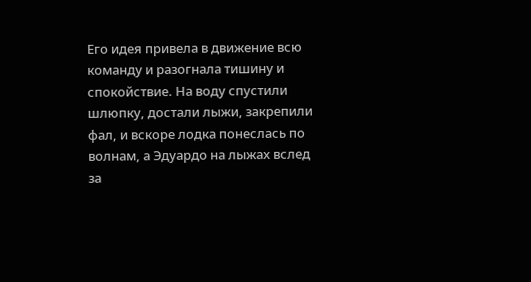Его идея привела в движение всю команду и разогнала тишину и спокойствие. На воду спустили шлюпку, достали лыжи, закрепили фал, и вскоре лодка понеслась по волнам, а Эдуардо на лыжах вслед за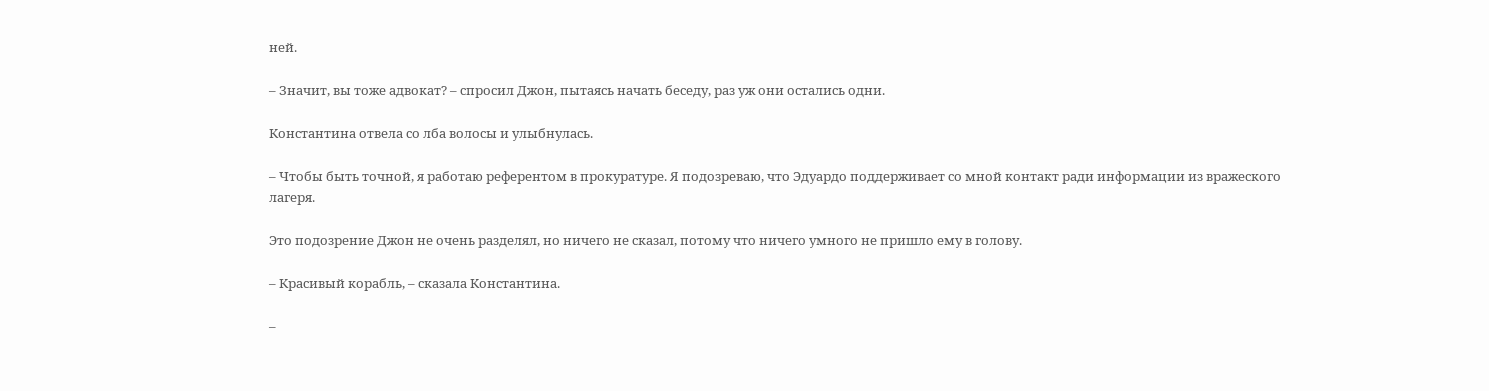ней.

– Значит, вы тоже адвокат? – спросил Джон, пытаясь начать беседу, раз уж они остались одни.

Константина отвела со лба волосы и улыбнулась.

– Чтобы быть точной, я работаю референтом в прокуратуре. Я подозреваю, что Эдуардо поддерживает со мной контакт ради информации из вражеского лагеря.

Это подозрение Джон не очень разделял, но ничего не сказал, потому что ничего умного не пришло ему в голову.

– Красивый корабль, – сказала Константина.

–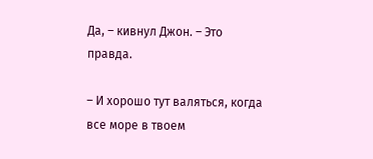Да, – кивнул Джон. – Это правда.

– И хорошо тут валяться, когда все море в твоем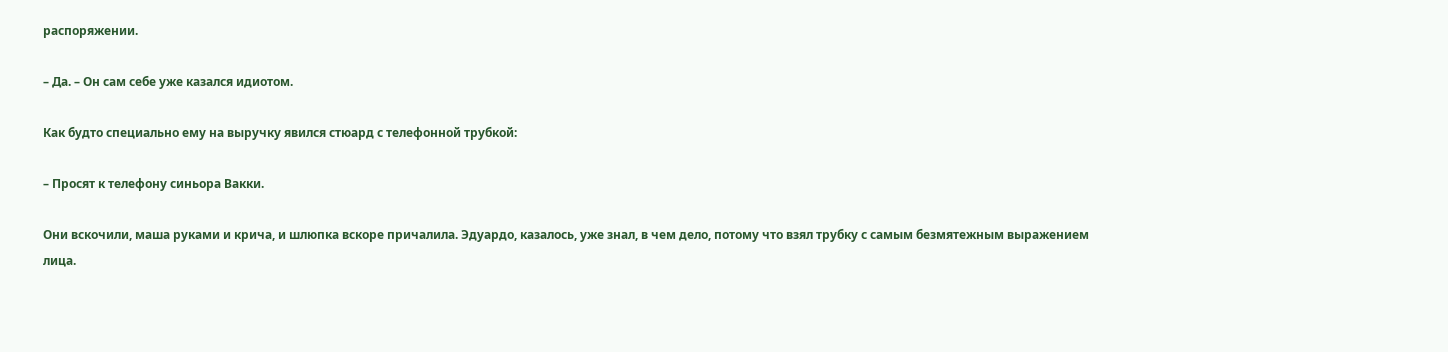распоряжении.

– Да. – Он сам себе уже казался идиотом.

Как будто специально ему на выручку явился стюард с телефонной трубкой:

– Просят к телефону синьора Вакки.

Они вскочили, маша руками и крича, и шлюпка вскоре причалила. Эдуардо, казалось, уже знал, в чем дело, потому что взял трубку с самым безмятежным выражением лица.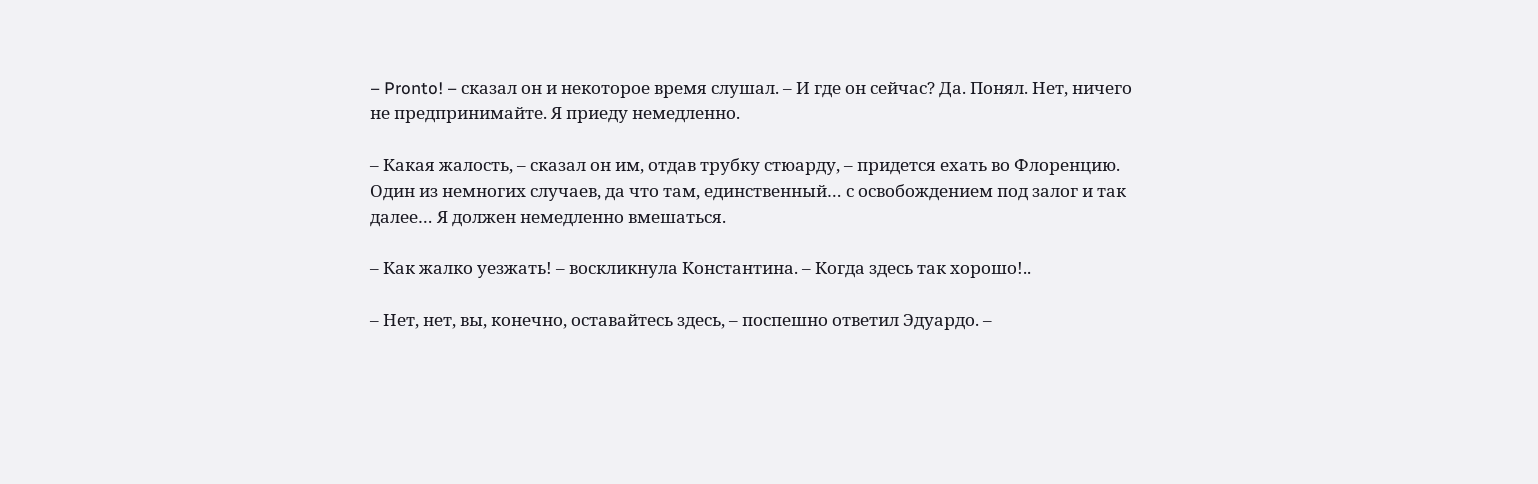– Pronto! – сказал он и некоторое время слушал. – И где он сейчас? Да. Понял. Нет, ничего не предпринимайте. Я приеду немедленно.

– Какая жалость, – сказал он им, отдав трубку стюарду, – придется ехать во Флоренцию. Один из немногих случаев, да что там, единственный… с освобождением под залог и так далее… Я должен немедленно вмешаться.

– Как жалко уезжать! – воскликнула Константина. – Когда здесь так хорошо!..

– Нет, нет, вы, конечно, оставайтесь здесь, – поспешно ответил Эдуардо. –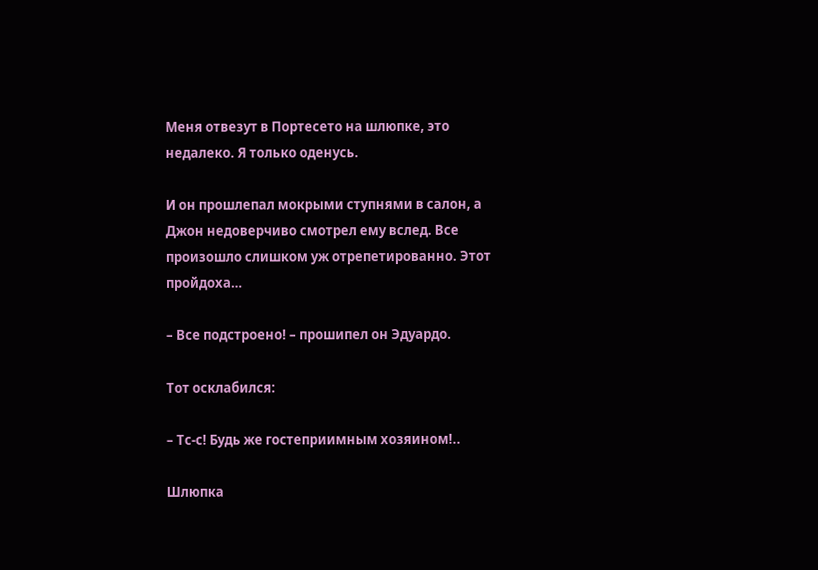Меня отвезут в Портесето на шлюпке, это недалеко. Я только оденусь.

И он прошлепал мокрыми ступнями в салон, а Джон недоверчиво смотрел ему вслед. Все произошло слишком уж отрепетированно. Этот пройдоха…

– Все подстроено! – прошипел он Эдуардо.

Тот осклабился:

– Тс-с! Будь же гостеприимным хозяином!..

Шлюпка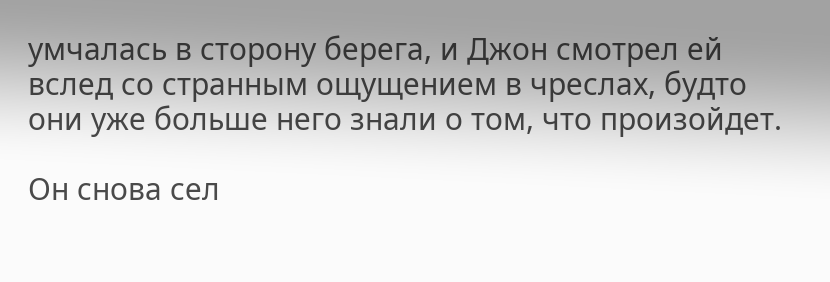умчалась в сторону берега, и Джон смотрел ей вслед со странным ощущением в чреслах, будто они уже больше него знали о том, что произойдет.

Он снова сел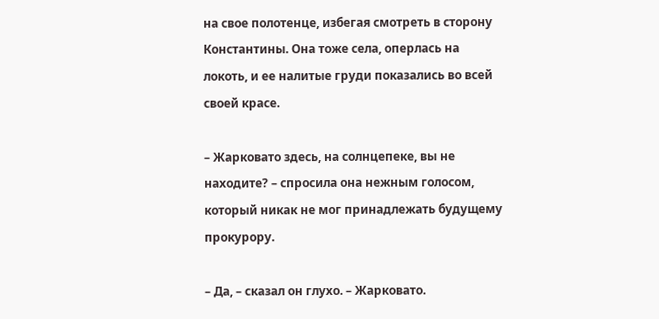на свое полотенце, избегая смотреть в сторону Константины. Она тоже села, оперлась на локоть, и ее налитые груди показались во всей своей красе.

– Жарковато здесь, на солнцепеке, вы не находите? – спросила она нежным голосом, который никак не мог принадлежать будущему прокурору.

– Да, – сказал он глухо. – Жарковато.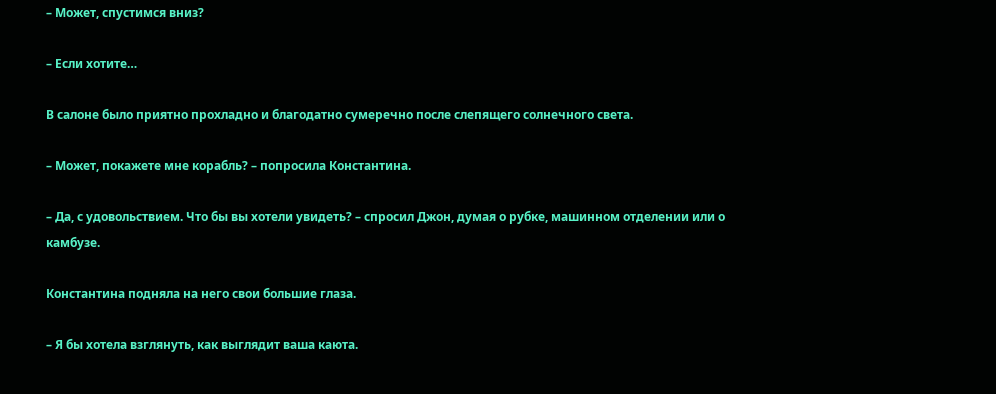– Может, спустимся вниз?

– Если хотите…

В салоне было приятно прохладно и благодатно сумеречно после слепящего солнечного света.

– Может, покажете мне корабль? – попросила Константина.

– Да, с удовольствием. Что бы вы хотели увидеть? – спросил Джон, думая о рубке, машинном отделении или о камбузе.

Константина подняла на него свои большие глаза.

– Я бы хотела взглянуть, как выглядит ваша каюта.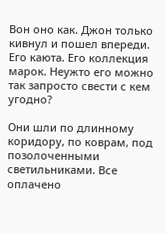Вон оно как. Джон только кивнул и пошел впереди. Его каюта. Его коллекция марок. Неужто его можно так запросто свести с кем угодно?

Они шли по длинному коридору, по коврам, под позолоченными светильниками. Все оплачено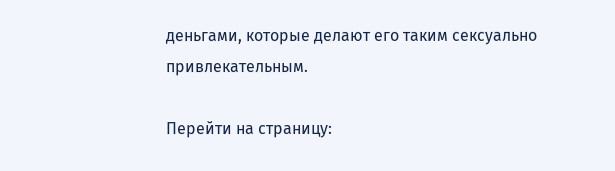деньгами, которые делают его таким сексуально привлекательным.

Перейти на страницу: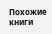Похожие книги